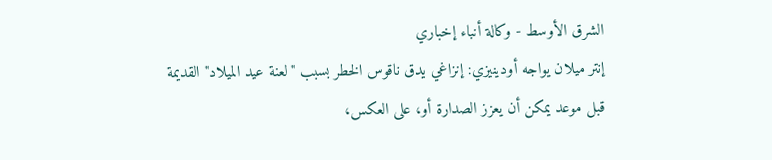الشرق الأوسط - وكالة أنباء إخباري
إنتر ميلان يواجه أودينيزي: إنزاغي يدق ناقوس الخطر بسبب "لعنة عيد الميلاد" القديمة
قبل موعد يمكن أن يعزز الصدارة أو، على العكس،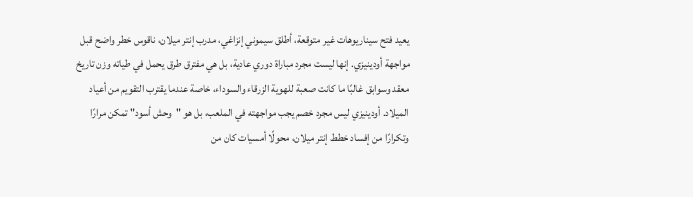يعيد فتح سيناريوهات غير متوقعة، أطلق سيموني إنزاغي، مدرب إنتر ميلان، ناقوس خطر واضح قبل مواجهة أودينيزي. إنها ليست مجرد مباراة دوري عادية، بل هي مفترق طرق يحمل في طياته وزن تاريخ معقد وسوابق غالبًا ما كانت صعبة للهوية الزرقاء والسوداء، خاصة عندما يقترب التقويم من أعياد الميلاد. أودينيزي ليس مجرد خصم يجب مواجهته في الملعب، بل هو "وحش أسود" تمكن مرارًا وتكرارًا من إفساد خطط إنتر ميلان، محولًا أمسيات كان من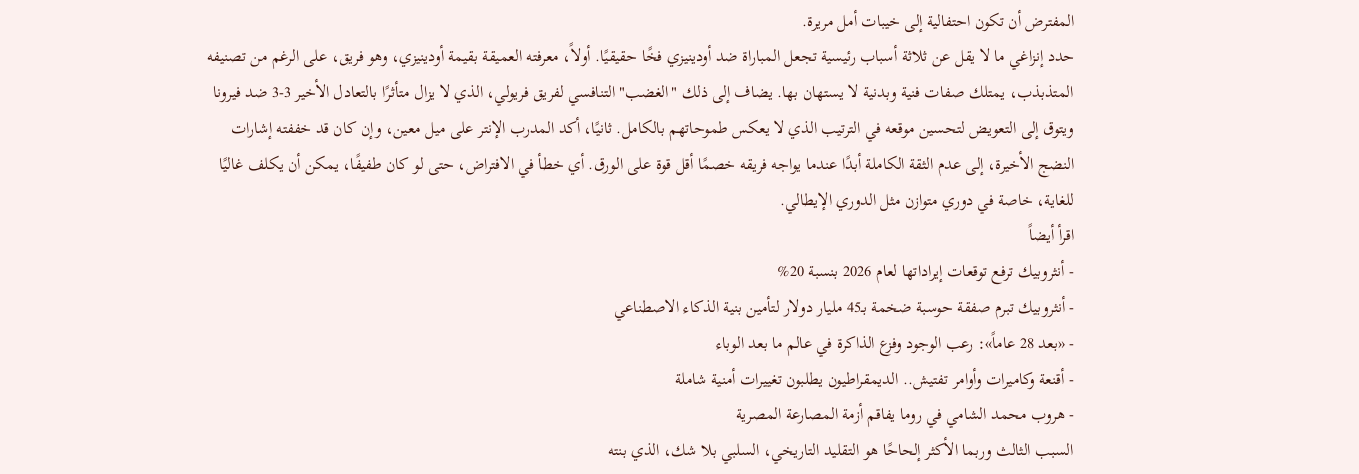المفترض أن تكون احتفالية إلى خيبات أمل مريرة.
حدد إنزاغي ما لا يقل عن ثلاثة أسباب رئيسية تجعل المباراة ضد أودينيزي فخًا حقيقيًا. أولاً، معرفته العميقة بقيمة أودينيزي، وهو فريق، على الرغم من تصنيفه المتذبذب، يمتلك صفات فنية وبدنية لا يستهان بها. يضاف إلى ذلك "الغضب" التنافسي لفريق فريولي، الذي لا يزال متأثرًا بالتعادل الأخير 3-3 ضد فيرونا ويتوق إلى التعويض لتحسين موقعه في الترتيب الذي لا يعكس طموحاتهم بالكامل. ثانيًا، أكد المدرب الإنتر على ميل معين، وإن كان قد خففته إشارات النضج الأخيرة، إلى عدم الثقة الكاملة أبدًا عندما يواجه فريقه خصمًا أقل قوة على الورق. أي خطأ في الافتراض، حتى لو كان طفيفًا، يمكن أن يكلف غاليًا للغاية، خاصة في دوري متوازن مثل الدوري الإيطالي.
اقرأ أيضاً
- أنثروبيك ترفع توقعات إيراداتها لعام 2026 بنسبة 20%
- أنثروبيك تبرم صفقة حوسبة ضخمة بـ45 مليار دولار لتأمين بنية الذكاء الاصطناعي
- «بعد 28 عاماً»: رعب الوجود وفزع الذاكرة في عالم ما بعد الوباء
- أقنعة وكاميرات وأوامر تفتيش.. الديمقراطيون يطلبون تغييرات أمنية شاملة
- هروب محمد الشامي في روما يفاقم أزمة المصارعة المصرية
السبب الثالث وربما الأكثر إلحاحًا هو التقليد التاريخي، السلبي بلا شك، الذي بنته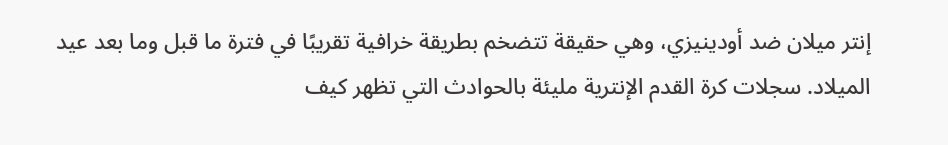إنتر ميلان ضد أودينيزي، وهي حقيقة تتضخم بطريقة خرافية تقريبًا في فترة ما قبل وما بعد عيد الميلاد. سجلات كرة القدم الإنترية مليئة بالحوادث التي تظهر كيف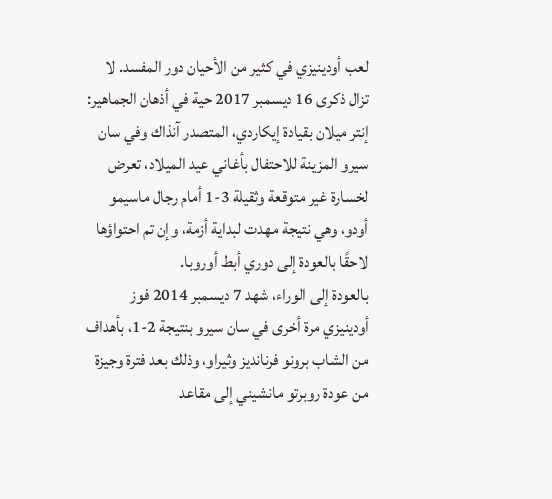لعب أودينيزي في كثير من الأحيان دور المفسد. لا تزال ذكرى 16 ديسمبر 2017 حية في أذهان الجماهير: إنتر ميلان بقيادة إيكاردي، المتصدر آنذاك وفي سان سيرو المزينة للاحتفال بأغاني عيد الميلاد، تعرض لخسارة غير متوقعة وثقيلة 3-1 أمام رجال ماسيمو أودو، وهي نتيجة مهدت لبداية أزمة، وإن تم احتواؤها لاحقًا بالعودة إلى دوري أبط أوروبا.
بالعودة إلى الوراء، شهد 7 ديسمبر 2014 فوز أودينيزي مرة أخرى في سان سيرو بنتيجة 2-1، بأهداف من الشاب برونو فرنانديز وثيراو، وذلك بعد فترة وجيزة من عودة روبرتو مانشيني إلى مقاعد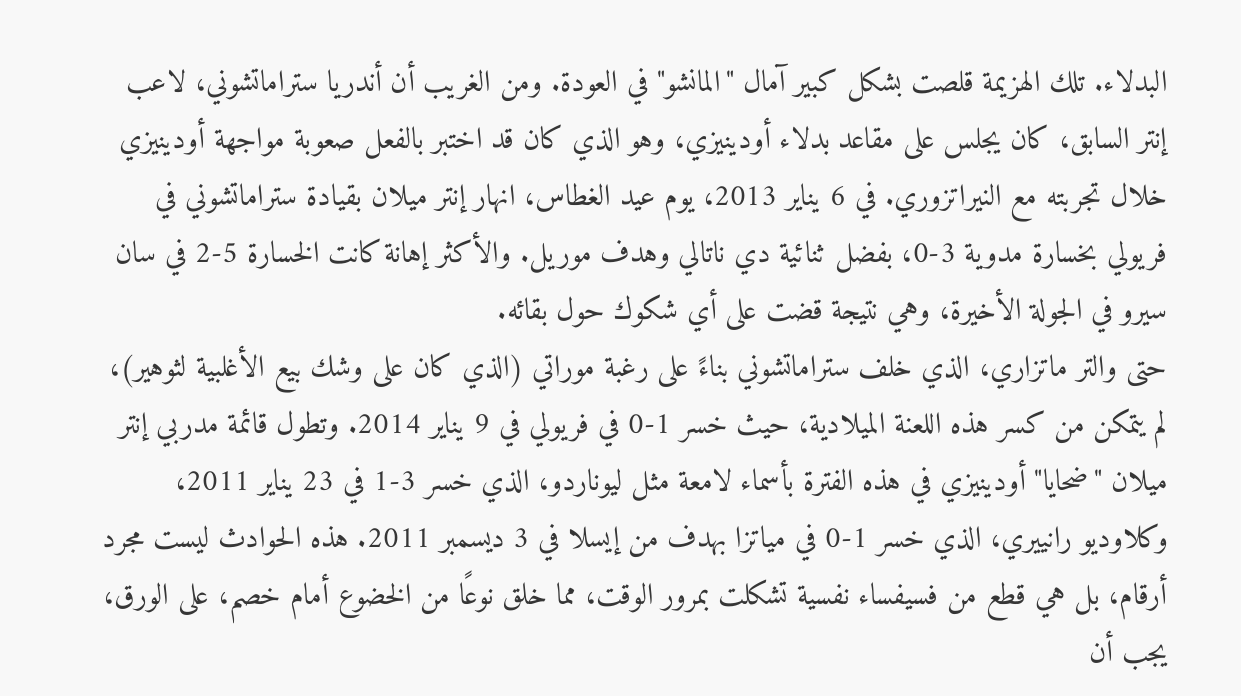البدلاء. تلك الهزيمة قلصت بشكل كبير آمال "المانشو" في العودة. ومن الغريب أن أندريا ستراماتشوني، لاعب إنتر السابق، كان يجلس على مقاعد بدلاء أودينيزي، وهو الذي كان قد اختبر بالفعل صعوبة مواجهة أودينيزي خلال تجربته مع النيراتزوري. في 6 يناير 2013، يوم عيد الغطاس، انهار إنتر ميلان بقيادة ستراماتشوني في فريولي بخسارة مدوية 3-0، بفضل ثنائية دي ناتالي وهدف موريل. والأكثر إهانة كانت الخسارة 5-2 في سان سيرو في الجولة الأخيرة، وهي نتيجة قضت على أي شكوك حول بقائه.
حتى والتر ماتزاري، الذي خلف ستراماتشوني بناءً على رغبة موراتي (الذي كان على وشك بيع الأغلبية لثوهير)، لم يتمكن من كسر هذه اللعنة الميلادية، حيث خسر 1-0 في فريولي في 9 يناير 2014. وتطول قائمة مدربي إنتر ميلان "ضحايا" أودينيزي في هذه الفترة بأسماء لامعة مثل ليوناردو، الذي خسر 3-1 في 23 يناير 2011، وكلاوديو رانييري، الذي خسر 1-0 في مياتزا بهدف من إيسلا في 3 ديسمبر 2011. هذه الحوادث ليست مجرد أرقام، بل هي قطع من فسيفساء نفسية تشكلت بمرور الوقت، مما خلق نوعًا من الخضوع أمام خصم، على الورق، يجب أن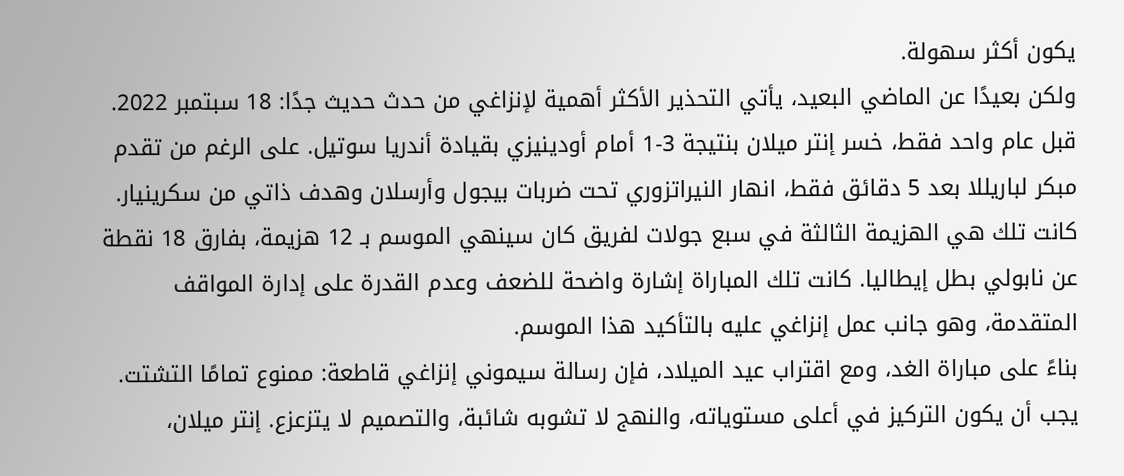يكون أكثر سهولة.
ولكن بعيدًا عن الماضي البعيد، يأتي التحذير الأكثر أهمية لإنزاغي من حدث حديث جدًا: 18 سبتمبر 2022. قبل عام واحد فقط، خسر إنتر ميلان بنتيجة 3-1 أمام أودينيزي بقيادة أندريا سوتيل. على الرغم من تقدم مبكر لباريللا بعد 5 دقائق فقط، انهار النيراتزوري تحت ضربات بيجول وأرسلان وهدف ذاتي من سكرينيار. كانت تلك هي الهزيمة الثالثة في سبع جولات لفريق كان سينهي الموسم بـ 12 هزيمة، بفارق 18 نقطة عن نابولي بطل إيطاليا. كانت تلك المباراة إشارة واضحة للضعف وعدم القدرة على إدارة المواقف المتقدمة، وهو جانب عمل إنزاغي عليه بالتأكيد هذا الموسم.
بناءً على مباراة الغد، ومع اقتراب عيد الميلاد، فإن رسالة سيموني إنزاغي قاطعة: ممنوع تمامًا التشتت. يجب أن يكون التركيز في أعلى مستوياته، والنهج لا تشوبه شائبة، والتصميم لا يتزعزع. إنتر ميلان،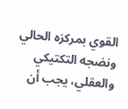القوي بمركزه الحالي ونضجه التكتيكي والعقلي، يجب أن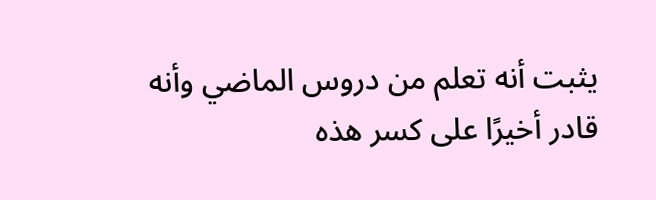يثبت أنه تعلم من دروس الماضي وأنه قادر أخيرًا على كسر هذه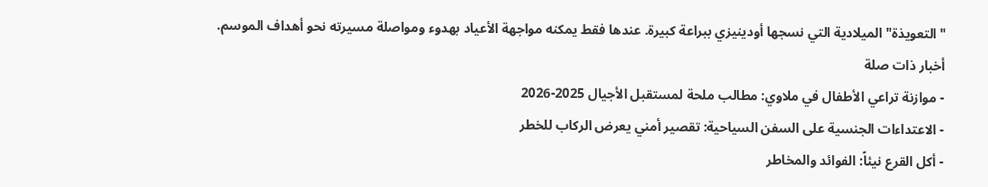"التعويذة" الميلادية التي نسجها أودينيزي ببراعة كبيرة. عندها فقط يمكنه مواجهة الأعياد بهدوء ومواصلة مسيرته نحو أهداف الموسم.
أخبار ذات صلة
- موازنة تراعي الأطفال في ملاوي: مطالب ملحة لمستقبل الأجيال 2025-2026
- الاعتداءات الجنسية على السفن السياحية: تقصير أمني يعرض الركاب للخطر
- أكل القرع نيئاً: الفوائد والمخاطر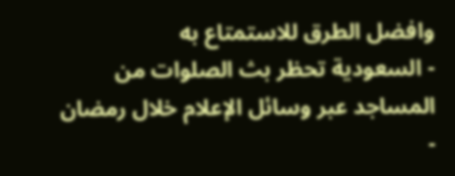وافضل الطرق للاستمتاع به
- السعودية تحظر بث الصلوات من المساجد عبر وسائل الإعلام خلال رمضان
-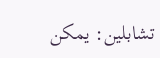تشابلين: يمكن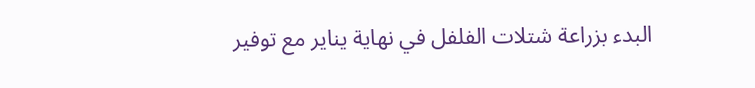البدء بزراعة شتلات الفلفل في نهاية يناير مع توفير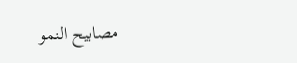مصابيح النمو